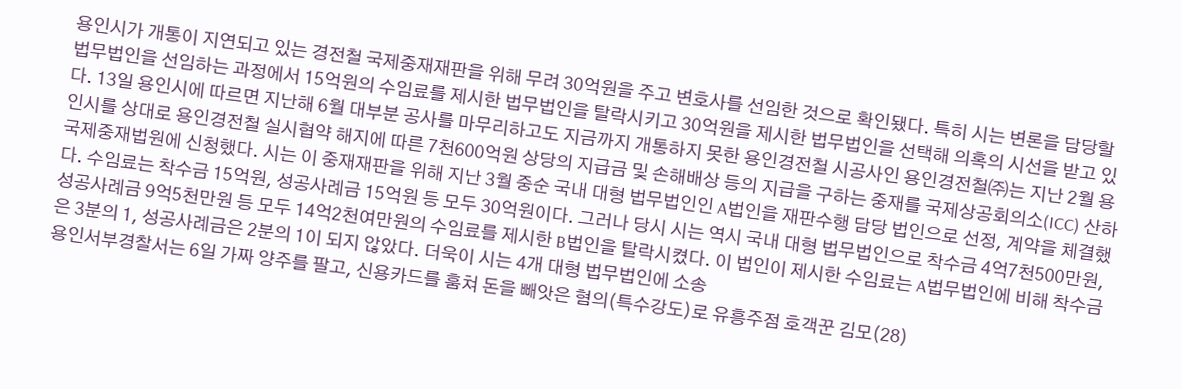용인시가 개통이 지연되고 있는 경전철 국제중재재판을 위해 무려 30억원을 주고 변호사를 선임한 것으로 확인됐다. 특히 시는 변론을 담당할 법무법인을 선임하는 과정에서 15억원의 수임료를 제시한 법무법인을 탈락시키고 30억원을 제시한 법무법인을 선택해 의혹의 시선을 받고 있다. 13일 용인시에 따르면 지난해 6월 대부분 공사를 마무리하고도 지금까지 개통하지 못한 용인경전철 시공사인 용인경전철㈜는 지난 2월 용인시를 상대로 용인경전철 실시협약 해지에 따른 7천600억원 상당의 지급금 및 손해배상 등의 지급을 구하는 중재를 국제상공회의소(ICC) 산하 국제중재법원에 신청했다. 시는 이 중재재판을 위해 지난 3월 중순 국내 대형 법무법인인 A법인을 재판수행 담당 법인으로 선정, 계약을 체결했다. 수임료는 착수금 15억원, 성공사례금 15억원 등 모두 30억원이다. 그러나 당시 시는 역시 국내 대형 법무법인으로 착수금 4억7천500만원, 성공사례금 9억5천만원 등 모두 14억2천여만원의 수임료를 제시한 B법인을 탈락시켰다. 이 법인이 제시한 수임료는 A법무법인에 비해 착수금은 3분의 1, 성공사례금은 2분의 1이 되지 않았다. 더욱이 시는 4개 대형 법무법인에 소송
용인서부경찰서는 6일 가짜 양주를 팔고, 신용카드를 훔쳐 돈을 빼앗은 혐의(특수강도)로 유흥주점 호객꾼 김모(28)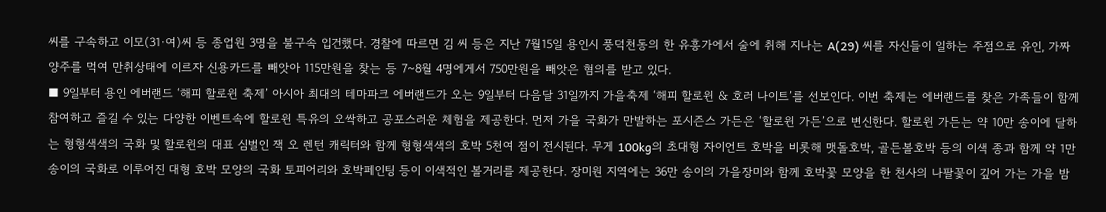씨를 구속하고 이모(31·여)씨 등 종업원 3명을 불구속 입건했다. 경찰에 따르면 김 씨 등은 지난 7월15일 용인시 풍덕천동의 한 유흥가에서 술에 취해 지나는 A(29) 씨를 자신들이 일하는 주점으로 유인, 가짜 양주를 먹여 만취상태에 이르자 신용카드를 빼앗아 115만원을 찾는 등 7~8월 4명에게서 750만원을 빼앗은 혐의를 받고 있다.
■ 9일부터 용인 에버랜드 ‘해피 할로윈 축제’ 아시아 최대의 테마파크 에버랜드가 오는 9일부터 다음달 31일까지 가을축제 ‘해피 할로윈 & 호러 나이트’를 선보인다. 이번 축제는 에버랜드를 찾은 가족들이 함께 참여하고 즐길 수 있는 다양한 이벤트속에 할로윈 특유의 오싹하고 공포스러운 체험을 제공한다. 먼저 가을 국화가 만발하는 포시즌스 가든은 ‘할로윈 가든’으로 변신한다. 할로윈 가든는 약 10만 송이에 달하는 형형색색의 국화 및 할로윈의 대표 심벌인 잭 오 렌턴 캐릭터와 함께 형형색색의 호박 5천여 점이 전시된다. 무게 100kg의 초대형 자이언트 호박을 비롯해 맷돌호박, 골든볼호박 등의 이색 종과 함께 약 1만 송이의 국화로 이루어진 대형 호박 모양의 국화 토피어리와 호박페인팅 등이 이색적인 볼거리를 제공한다. 장미원 지역에는 36만 송이의 가을장미와 함께 호박꽃 모양을 한 천사의 나팔꽃이 깊어 가는 가을 밤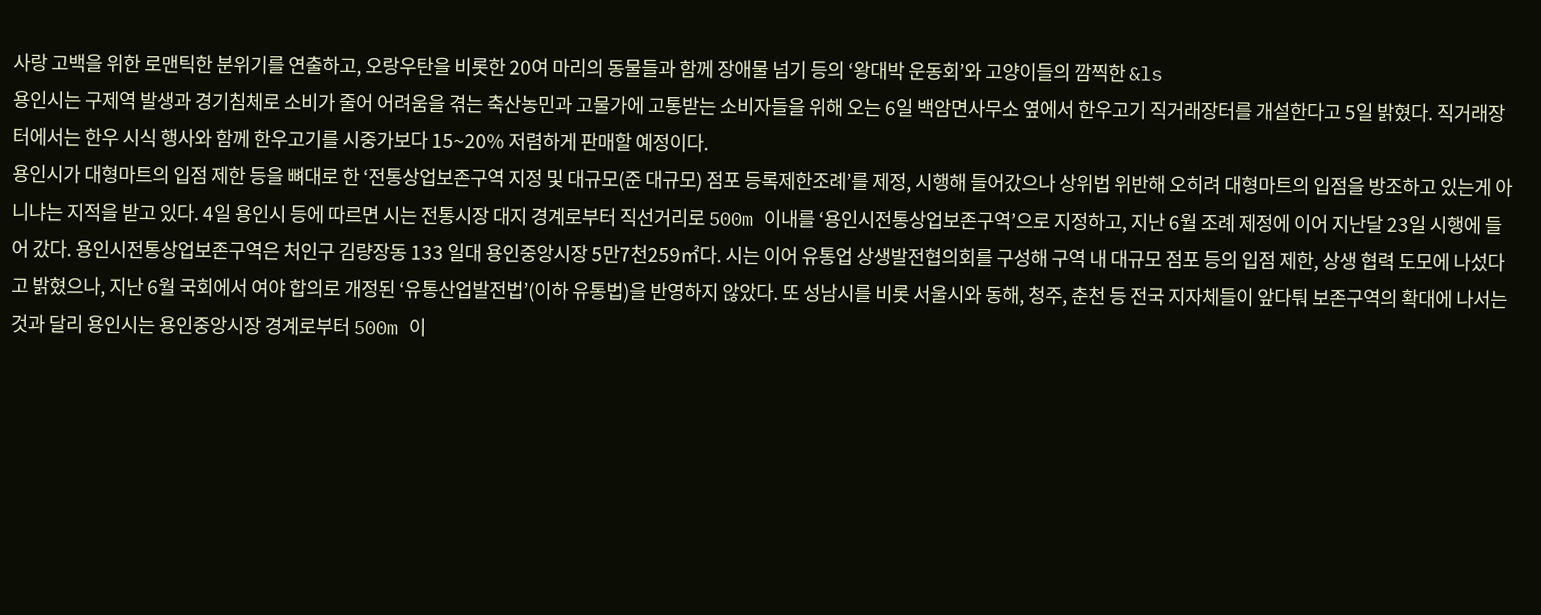사랑 고백을 위한 로맨틱한 분위기를 연출하고, 오랑우탄을 비롯한 20여 마리의 동물들과 함께 장애물 넘기 등의 ‘왕대박 운동회’와 고양이들의 깜찍한 &ls
용인시는 구제역 발생과 경기침체로 소비가 줄어 어려움을 겪는 축산농민과 고물가에 고통받는 소비자들을 위해 오는 6일 백암면사무소 옆에서 한우고기 직거래장터를 개설한다고 5일 밝혔다. 직거래장터에서는 한우 시식 행사와 함께 한우고기를 시중가보다 15~20% 저렴하게 판매할 예정이다.
용인시가 대형마트의 입점 제한 등을 뼈대로 한 ‘전통상업보존구역 지정 및 대규모(준 대규모) 점포 등록제한조례’를 제정, 시행해 들어갔으나 상위법 위반해 오히려 대형마트의 입점을 방조하고 있는게 아니냐는 지적을 받고 있다. 4일 용인시 등에 따르면 시는 전통시장 대지 경계로부터 직선거리로 500m 이내를 ‘용인시전통상업보존구역’으로 지정하고, 지난 6월 조례 제정에 이어 지난달 23일 시행에 들어 갔다. 용인시전통상업보존구역은 처인구 김량장동 133 일대 용인중앙시장 5만7천259㎡다. 시는 이어 유통업 상생발전협의회를 구성해 구역 내 대규모 점포 등의 입점 제한, 상생 협력 도모에 나섰다고 밝혔으나, 지난 6월 국회에서 여야 합의로 개정된 ‘유통산업발전법’(이하 유통법)을 반영하지 않았다. 또 성남시를 비롯 서울시와 동해, 청주, 춘천 등 전국 지자체들이 앞다퉈 보존구역의 확대에 나서는 것과 달리 용인시는 용인중앙시장 경계로부터 500m 이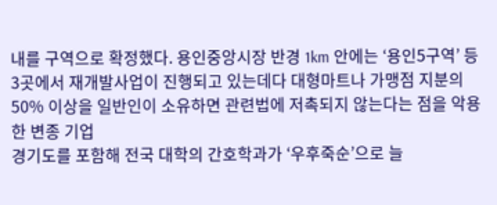내를 구역으로 확정했다. 용인중앙시장 반경 1km 안에는 ‘용인5구역’ 등 3곳에서 재개발사업이 진행되고 있는데다 대형마트나 가맹점 지분의 50% 이상을 일반인이 소유하면 관련법에 저촉되지 않는다는 점을 악용한 변종 기업
경기도를 포함해 전국 대학의 간호학과가 ‘우후죽순’으로 늘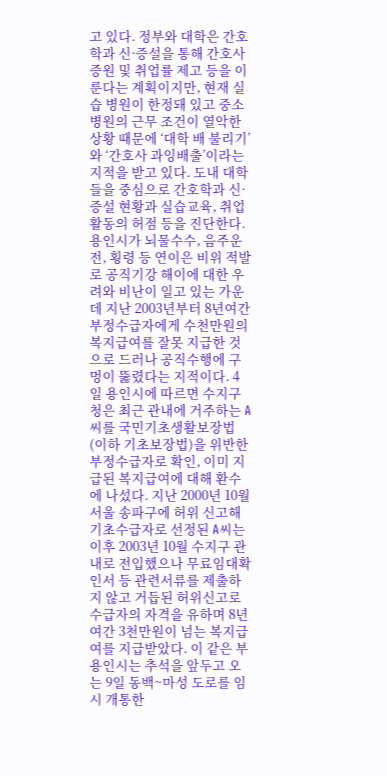고 있다. 정부와 대학은 간호학과 신·증설을 통해 간호사 증원 및 취업률 제고 등을 이룬다는 계획이지만, 현재 실습 병원이 한정돼 있고 중소병원의 근무 조건이 열악한 상황 때문에 ‘대학 배 불리기’와 ‘간호사 과잉배출’이라는 지적을 받고 있다. 도내 대학들을 중심으로 간호학과 신·증설 현황과 실습교육, 취업활동의 허점 등을 진단한다. 용인시가 뇌물수수, 음주운전, 횡령 등 연이은 비위 적발로 공직기강 해이에 대한 우려와 비난이 일고 있는 가운데 지난 2003년부터 8년여간 부정수급자에게 수천만원의 복지급여를 잘못 지급한 것으로 드러나 공직수행에 구멍이 뚫렸다는 지적이다. 4일 용인시에 따르면 수지구청은 최근 관내에 거주하는 A씨를 국민기초생활보장법(이하 기초보장법)을 위반한 부정수급자로 확인, 이미 지급된 복지급여에 대해 환수에 나섰다. 지난 2000년 10월 서울 송파구에 허위 신고해 기초수급자로 선정된 A씨는 이후 2003년 10월 수지구 관내로 전입했으나 무료임대확인서 등 관련서류를 제출하지 않고 거듭된 허위신고로 수급자의 자격을 유하며 8년여간 3천만원이 넘는 복지급여를 지급받았다. 이 같은 부
용인시는 추석을 앞두고 오는 9일 동백~마성 도로를 임시 개통한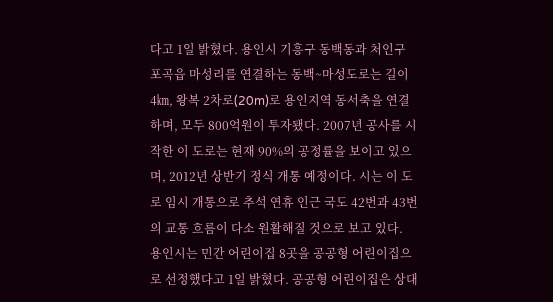다고 1일 밝혔다. 용인시 기흥구 동백동과 처인구 포곡읍 마성리를 연결하는 동백~마성도로는 길이 4㎞, 왕복 2차로(20m)로 용인지역 동서축을 연결하며, 모두 800억원이 투자됐다. 2007년 공사를 시작한 이 도로는 현재 90%의 공정률을 보이고 있으며, 2012년 상반기 정식 개통 예정이다. 시는 이 도로 임시 개통으로 추석 연휴 인근 국도 42번과 43번의 교통 흐름이 다소 원활해질 것으로 보고 있다.
용인시는 민간 어린이집 8곳을 공공형 어린이집으로 선정했다고 1일 밝혔다. 공공형 어린이집은 상대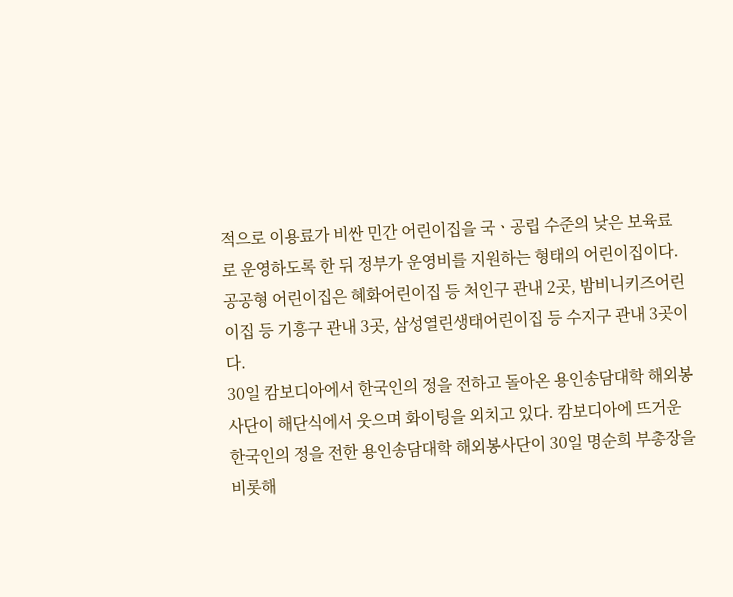적으로 이용료가 비싼 민간 어린이집을 국ㆍ공립 수준의 낮은 보육료로 운영하도록 한 뒤 정부가 운영비를 지원하는 형태의 어린이집이다. 공공형 어린이집은 혜화어린이집 등 처인구 관내 2곳, 밤비니키즈어린이집 등 기흥구 관내 3곳, 삼성열린생태어린이집 등 수지구 관내 3곳이다.
30일 캄보디아에서 한국인의 정을 전하고 돌아온 용인송담대학 해외봉사단이 해단식에서 웃으며 화이팅을 외치고 있다. 캄보디아에 뜨거운 한국인의 정을 전한 용인송담대학 해외봉사단이 30일 명순희 부총장을 비롯해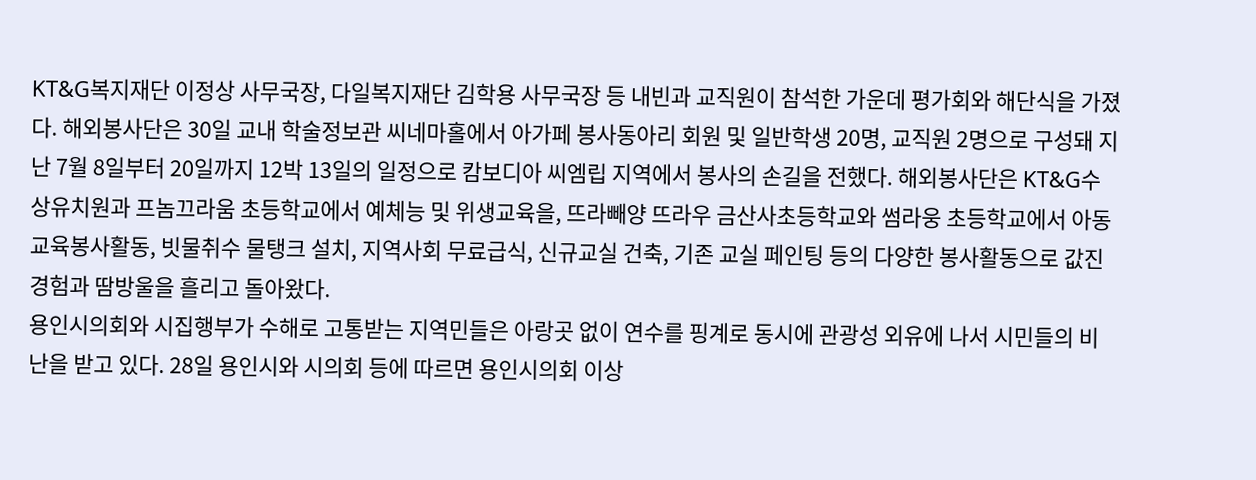KT&G복지재단 이정상 사무국장, 다일복지재단 김학용 사무국장 등 내빈과 교직원이 참석한 가운데 평가회와 해단식을 가졌다. 해외봉사단은 30일 교내 학술정보관 씨네마홀에서 아가페 봉사동아리 회원 및 일반학생 20명, 교직원 2명으로 구성돼 지난 7월 8일부터 20일까지 12박 13일의 일정으로 캄보디아 씨엠립 지역에서 봉사의 손길을 전했다. 해외봉사단은 KT&G수상유치원과 프놈끄라움 초등학교에서 예체능 및 위생교육을, 뜨라빼양 뜨라우 금산사초등학교와 썸라웅 초등학교에서 아동교육봉사활동, 빗물취수 물탱크 설치, 지역사회 무료급식, 신규교실 건축, 기존 교실 페인팅 등의 다양한 봉사활동으로 값진 경험과 땀방울을 흘리고 돌아왔다.
용인시의회와 시집행부가 수해로 고통받는 지역민들은 아랑곳 없이 연수를 핑계로 동시에 관광성 외유에 나서 시민들의 비난을 받고 있다. 28일 용인시와 시의회 등에 따르면 용인시의회 이상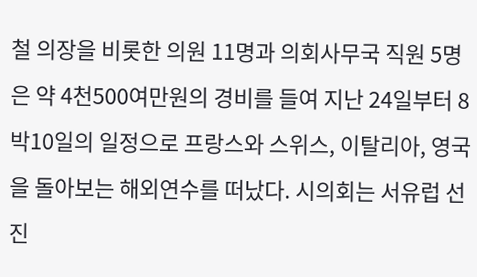철 의장을 비롯한 의원 11명과 의회사무국 직원 5명은 약 4천500여만원의 경비를 들여 지난 24일부터 8박10일의 일정으로 프랑스와 스위스, 이탈리아, 영국을 돌아보는 해외연수를 떠났다. 시의회는 서유럽 선진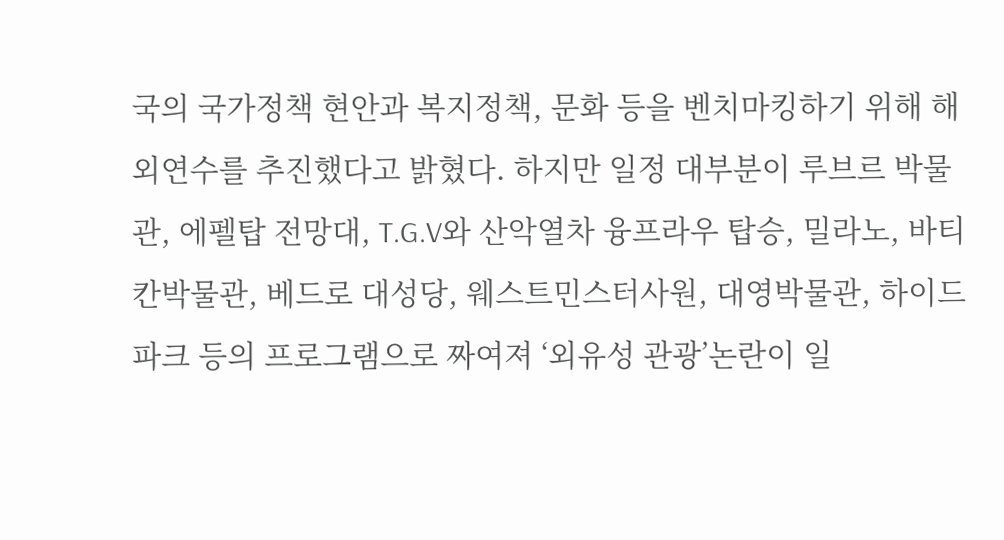국의 국가정책 현안과 복지정책, 문화 등을 벤치마킹하기 위해 해외연수를 추진했다고 밝혔다. 하지만 일정 대부분이 루브르 박물관, 에펠탑 전망대, T.G.V와 산악열차 융프라우 탑승, 밀라노, 바티칸박물관, 베드로 대성당, 웨스트민스터사원, 대영박물관, 하이드파크 등의 프로그램으로 짜여져 ‘외유성 관광’논란이 일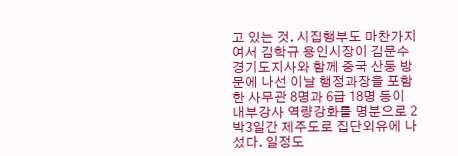고 있는 것. 시집행부도 마찬가지여서 김학규 용인시장이 김문수 경기도지사와 함께 중국 산둥 방문에 나선 이날 행정과장을 포함한 사무관 8명과 6급 18명 등이 내부강사 역량강화를 명분으로 2박3일간 제주도로 집단외유에 나섰다. 일정도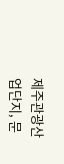제주관광산업단지, 문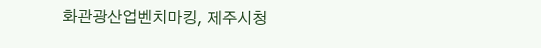화관광산업벤치마킹, 제주시청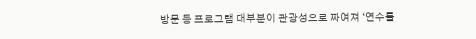방문 등 프로그램 대부분이 관광성으로 짜여져 ‘연수를